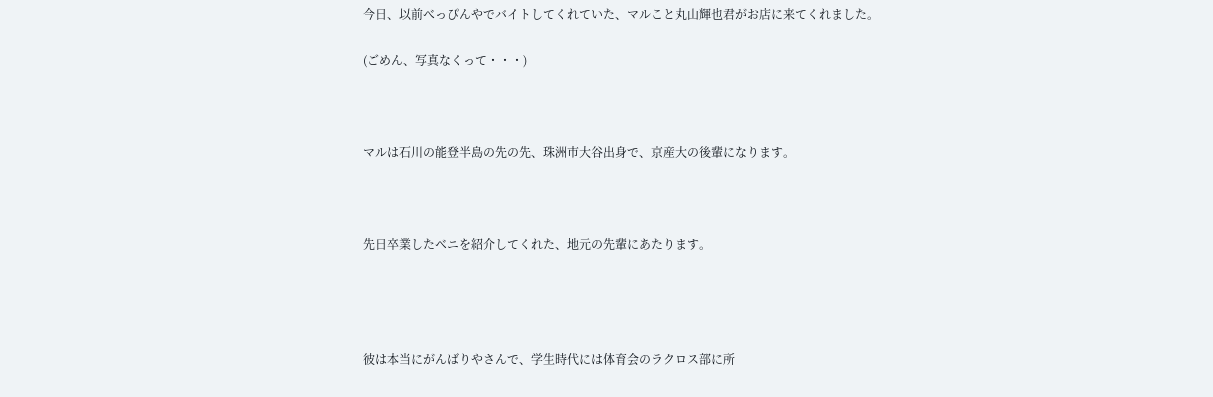今日、以前べっぴんやでバイトしてくれていた、マルこと丸山輝也君がお店に来てくれました。

(ごめん、写真なくって・・・)



マルは石川の能登半島の先の先、珠洲市大谷出身で、京産大の後輩になります。



先日卒業したベニを紹介してくれた、地元の先輩にあたります。




彼は本当にがんばりやさんで、学生時代には体育会のラクロス部に所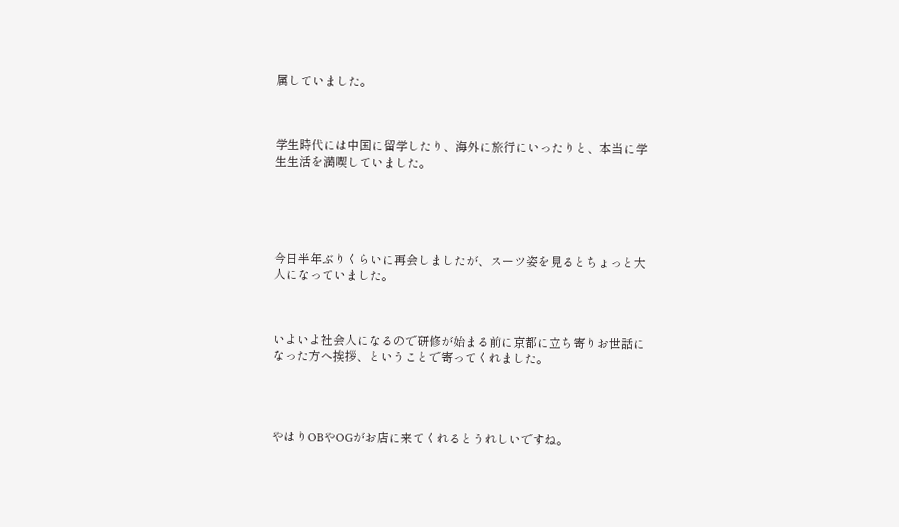属していました。



学生時代には中国に留学したり、海外に旅行にいったりと、本当に学生生活を満喫していました。





今日半年ぶりくらいに再会しましたが、スーツ姿を見るとちょっと大人になっていました。



いよいよ社会人になるので研修が始まる前に京都に立ち寄りお世話になった方へ挨拶、ということで寄ってくれました。




やはりOBやOGがお店に来てくれるとうれしいですね。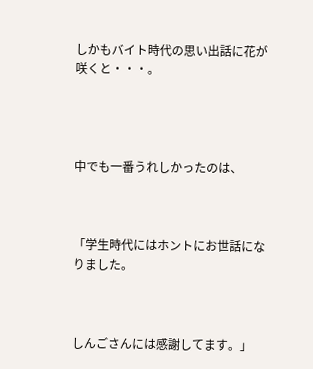しかもバイト時代の思い出話に花が咲くと・・・。




中でも一番うれしかったのは、



「学生時代にはホントにお世話になりました。



しんごさんには感謝してます。」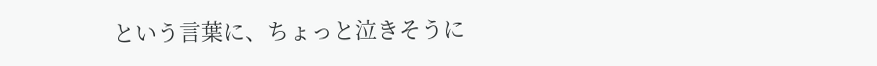という言葉に、ちょっと泣きそうに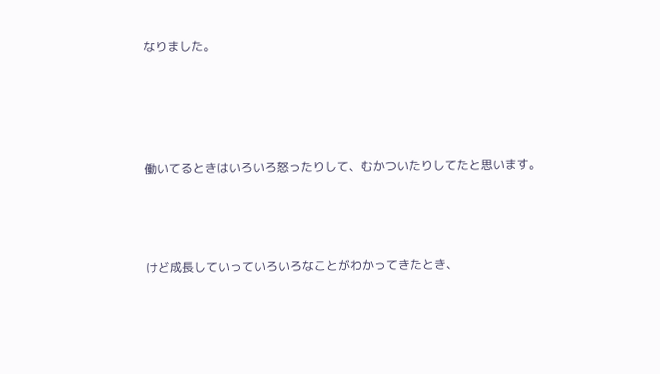なりました。




働いてるときはいろいろ怒ったりして、むかついたりしてたと思います。



けど成長していっていろいろなことがわかってきたとき、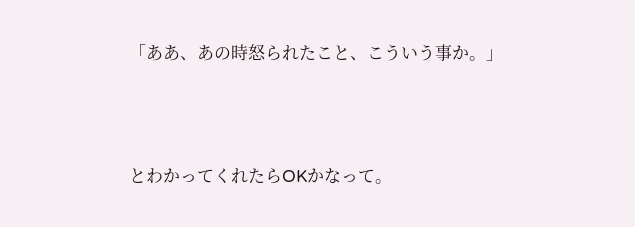「ああ、あの時怒られたこと、こういう事か。」



とわかってくれたらOKかなって。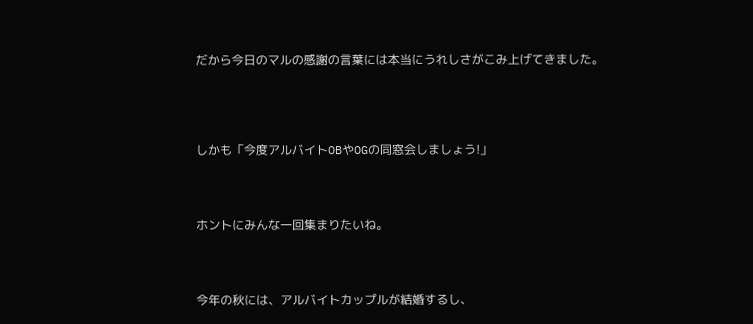だから今日のマルの感謝の言葉には本当にうれしさがこみ上げてきました。





しかも「今度アルバイトOBやOGの同窓会しましょう!」




ホントにみんな一回集まりたいね。




今年の秋には、アルバイトカップルが結婚するし、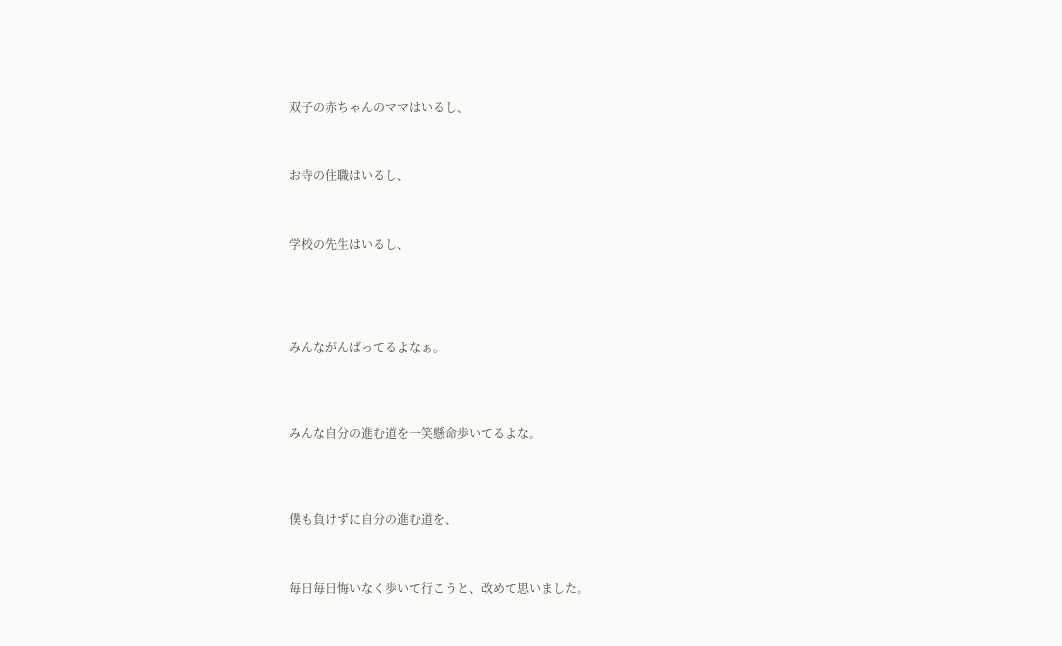双子の赤ちゃんのママはいるし、



お寺の住職はいるし、



学校の先生はいるし、





みんながんばってるよなぁ。




みんな自分の進む道を一笑懸命歩いてるよな。




僕も負けずに自分の進む道を、



毎日毎日悔いなく歩いて行こうと、改めて思いました。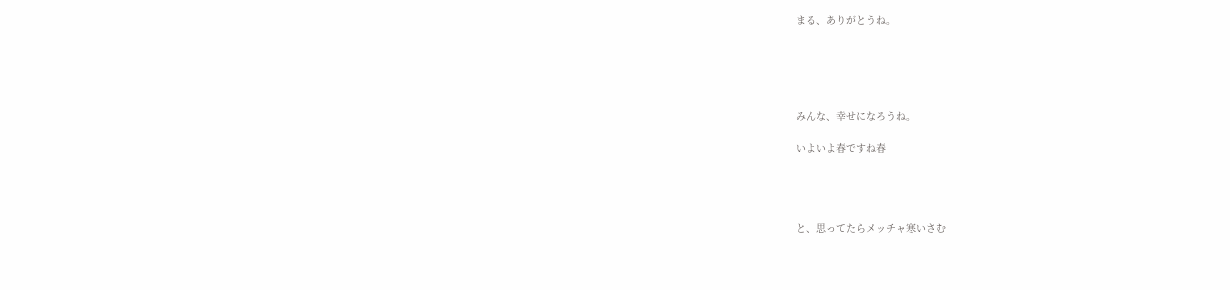まる、ありがとうね。





みんな、幸せになろうね。

いよいよ春ですね春




と、思ってたらメッチャ寒いさむ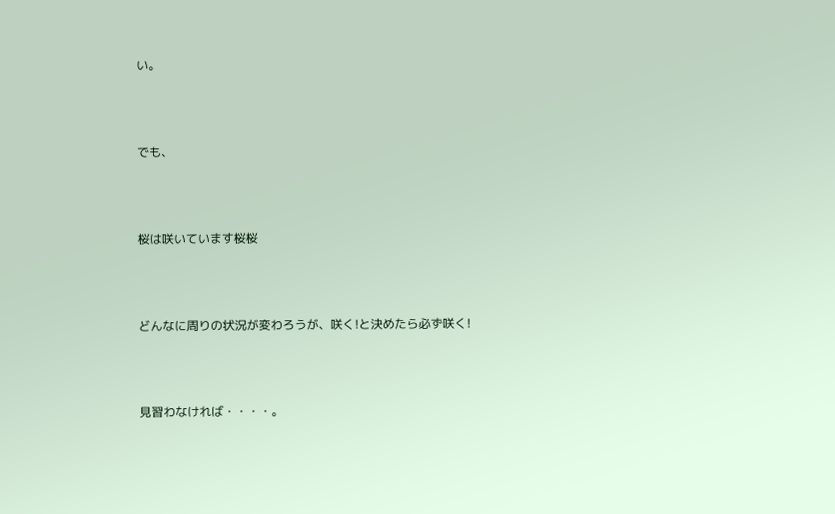い。




でも、




桜は咲いています桜桜




どんなに周りの状況が変わろうが、咲く!と決めたら必ず咲く!




見習わなければ・・・・。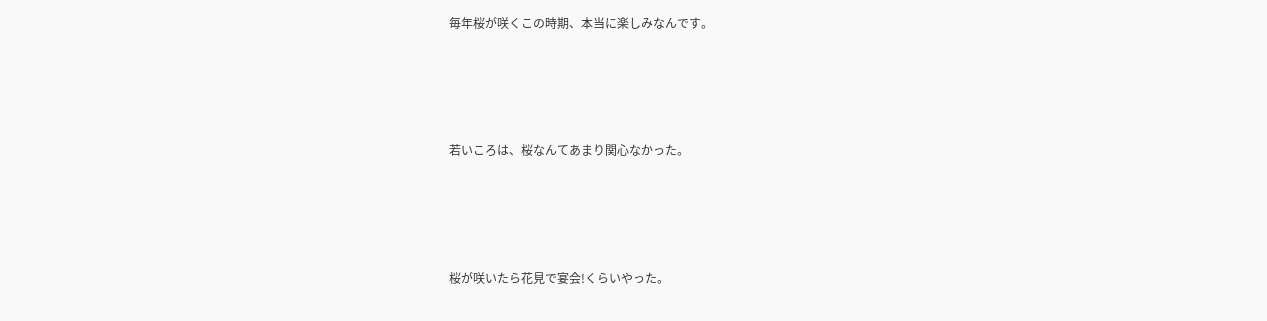毎年桜が咲くこの時期、本当に楽しみなんです。




若いころは、桜なんてあまり関心なかった。




桜が咲いたら花見で宴会!くらいやった。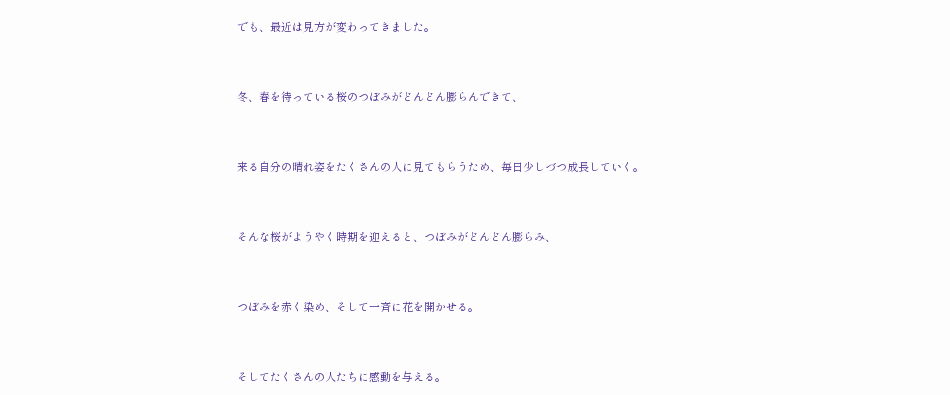でも、最近は見方が変わってきました。




冬、春を待っている桜のつぼみがどんどん膨らんできて、




来る自分の晴れ姿をたくさんの人に見てもらうため、毎日少しづつ成長していく。




そんな桜がようやく時期を迎えると、つぼみがどんどん膨らみ、




つぼみを赤く染め、そして一斉に花を開かせる。




そしてたくさんの人たちに感動を与える。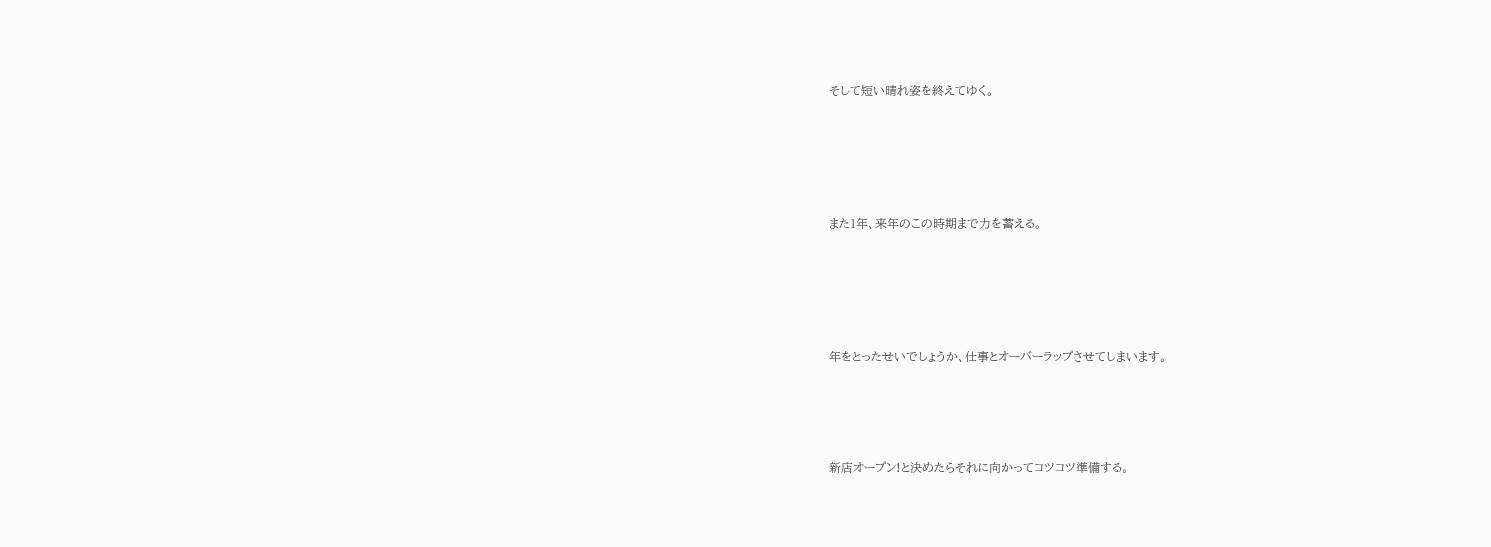そして短い晴れ姿を終えてゆく。





また1年、来年のこの時期まで力を蓄える。





年をとったせいでしょうか、仕事とオーバーラップさせてしまいます。




新店オープン!と決めたらそれに向かってコツコツ準備する。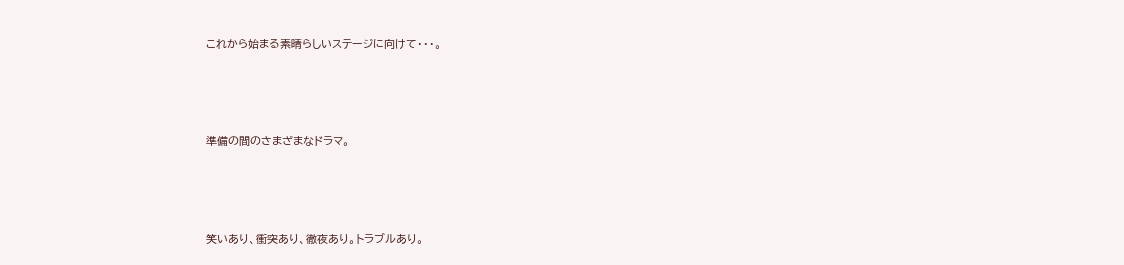これから始まる素晴らしいステージに向けて・・・。




準備の間のさまざまなドラマ。




笑いあり、衝突あり、徹夜あり。トラブルあり。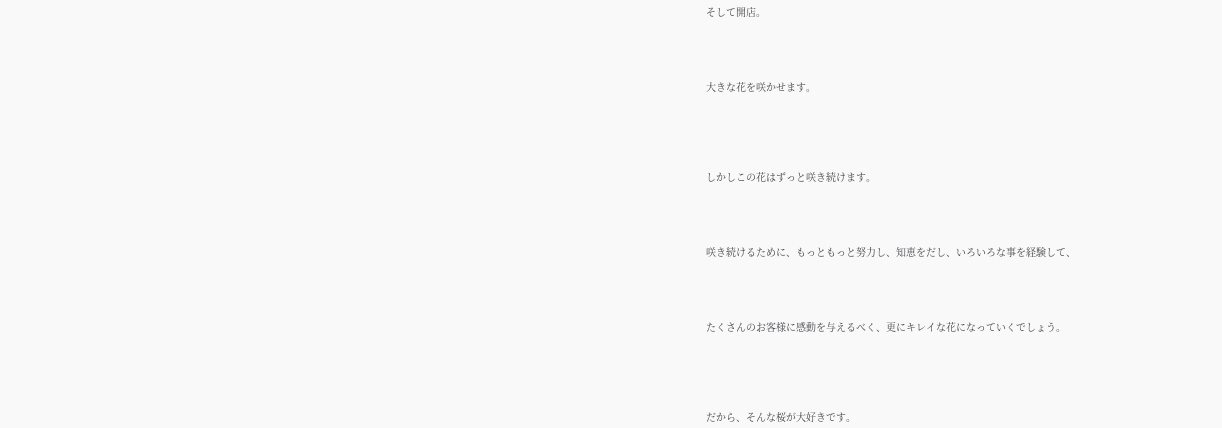そして開店。




大きな花を咲かせます。





しかしこの花はずっと咲き続けます。




咲き続けるために、もっともっと努力し、知恵をだし、いろいろな事を経験して、




たくさんのお客様に感動を与えるべく、更にキレイな花になっていくでしょう。





だから、そんな桜が大好きです。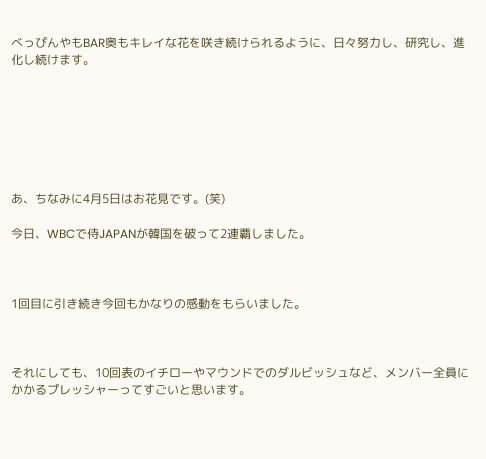べっぴんやもBAR奥もキレイな花を咲き続けられるように、日々努力し、研究し、進化し続けます。







あ、ちなみに4月5日はお花見です。(笑)

今日、WBCで侍JAPANが韓国を破って2連覇しました。



1回目に引き続き今回もかなりの感動をもらいました。



それにしても、10回表のイチローやマウンドでのダルビッシュなど、メンバー全員にかかるプレッシャーってすごいと思います。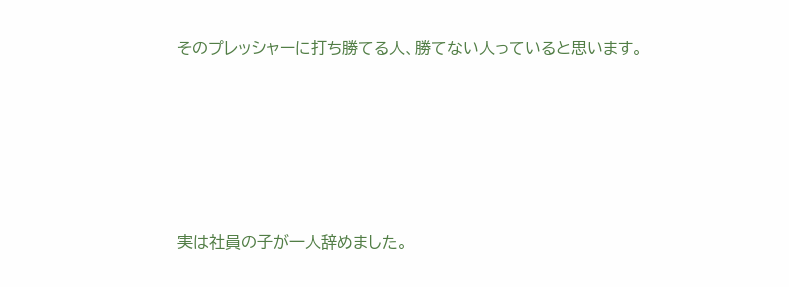そのプレッシャーに打ち勝てる人、勝てない人っていると思います。





実は社員の子が一人辞めました。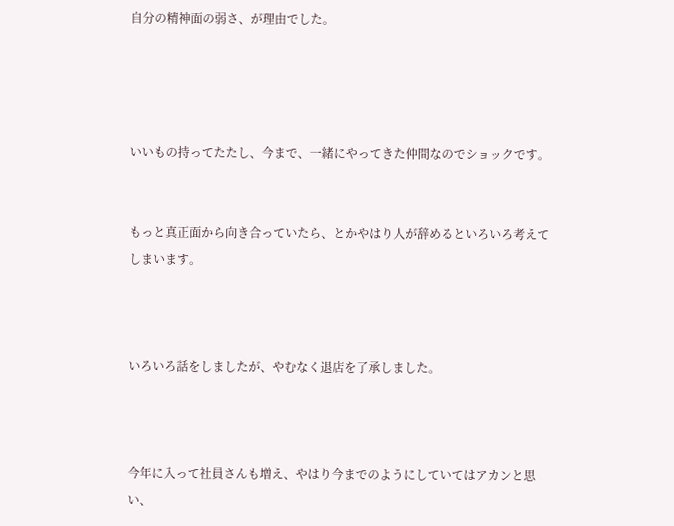自分の精神面の弱さ、が理由でした。




いいもの持ってたたし、今まで、一緒にやってきた仲間なのでショックです。


もっと真正面から向き合っていたら、とかやはり人が辞めるといろいろ考えてしまいます。



いろいろ話をしましたが、やむなく退店を了承しました。



今年に入って社員さんも増え、やはり今までのようにしていてはアカンと思い、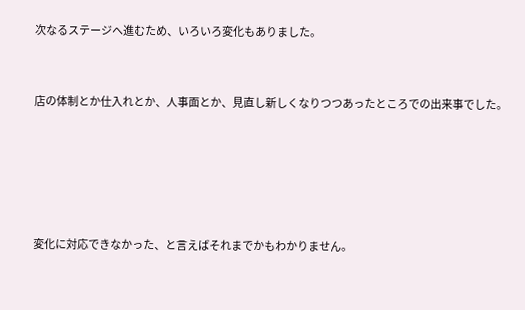次なるステージへ進むため、いろいろ変化もありました。


店の体制とか仕入れとか、人事面とか、見直し新しくなりつつあったところでの出来事でした。





変化に対応できなかった、と言えばそれまでかもわかりません。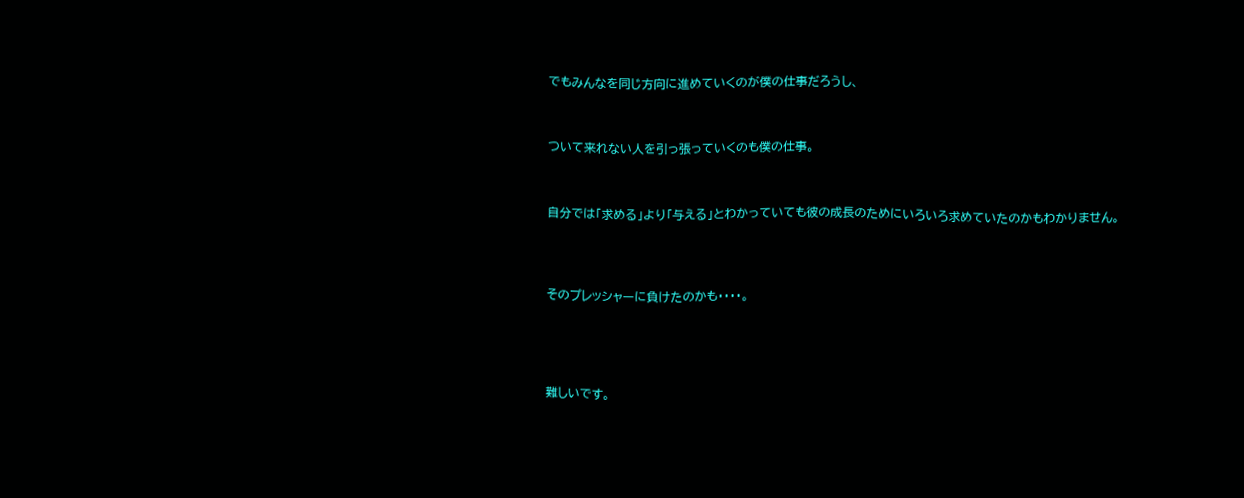でもみんなを同じ方向に進めていくのが僕の仕事だろうし、



ついて来れない人を引っ張っていくのも僕の仕事。



自分では「求める」より「与える」とわかっていても彼の成長のためにいろいろ求めていたのかもわかりません。




そのプレッシャーに負けたのかも・・・・。





難しいです。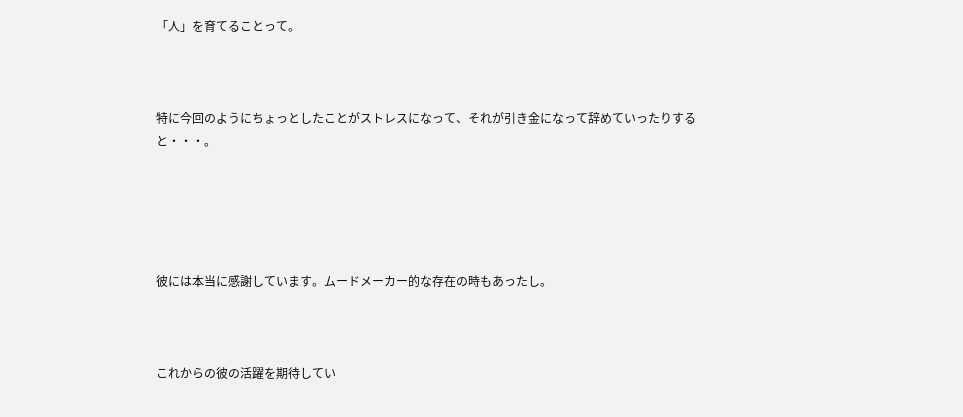「人」を育てることって。



特に今回のようにちょっとしたことがストレスになって、それが引き金になって辞めていったりすると・・・。





彼には本当に感謝しています。ムードメーカー的な存在の時もあったし。



これからの彼の活躍を期待してい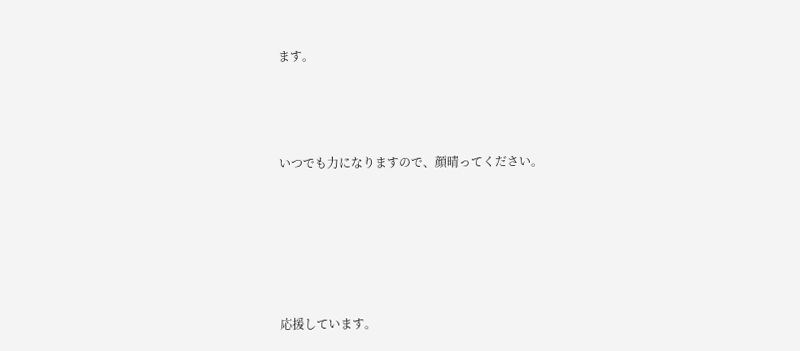ます。



いつでも力になりますので、顔晴ってください。





応援しています。